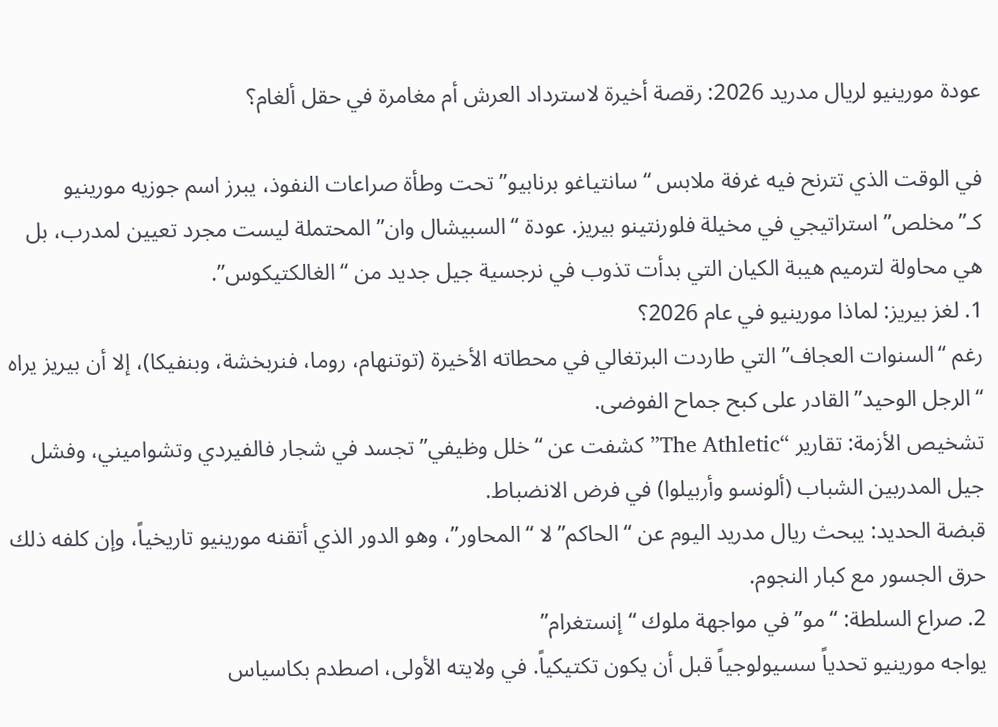عودة مورينيو لريال مدريد 2026: رقصة أخيرة لاسترداد العرش أم مغامرة في حقل ألغام؟

في الوقت الذي تترنح فيه غرفة ملابس “سانتياغو برنابيو” تحت وطأة صراعات النفوذ، يبرز اسم جوزيه مورينيو كـ”مخلص” استراتيجي في مخيلة فلورنتينو بيريز. عودة “السبيشال وان” المحتملة ليست مجرد تعيين لمدرب، بل هي محاولة لترميم هيبة الكيان التي بدأت تذوب في نرجسية جيل جديد من “الغالكتيكوس”.
1. لغز بيريز: لماذا مورينيو في عام 2026؟
رغم “السنوات العجاف” التي طاردت البرتغالي في محطاته الأخيرة (توتنهام، روما، فنربخشة، وبنفيكا)، إلا أن بيريز يراه “الرجل الوحيد” القادر على كبح جماح الفوضى.
تشخيص الأزمة: تقارير “The Athletic” كشفت عن “خلل وظيفي” تجسد في شجار فالفيردي وتشواميني، وفشل جيل المدربين الشباب (ألونسو وأربيلوا) في فرض الانضباط.
قبضة الحديد: يبحث ريال مدريد اليوم عن “الحاكم” لا “المحاور”، وهو الدور الذي أتقنه مورينيو تاريخياً، وإن كلفه ذلك حرق الجسور مع كبار النجوم.
2. صراع السلطة: “مو” في مواجهة ملوك “إنستغرام”
يواجه مورينيو تحدياً سسيولوجياً قبل أن يكون تكتيكياً. في ولايته الأولى، اصطدم بكاسياس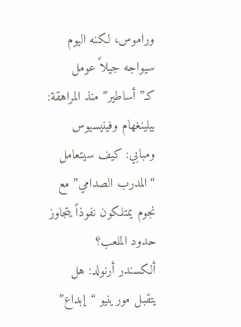وراموس، لكنه اليوم سيواجه جيلاً عومل كـ”أساطير” منذ المراهقة:
بيلينغهام وفينيسيوس ومبابي: كيف سيتعامل “المدرب الصدامي” مع نجوم يمتلكون نفوذاً يتجاوز حدود الملعب؟
ألكسندر أرنولد: هل يتقبل مورينيو “إبداع”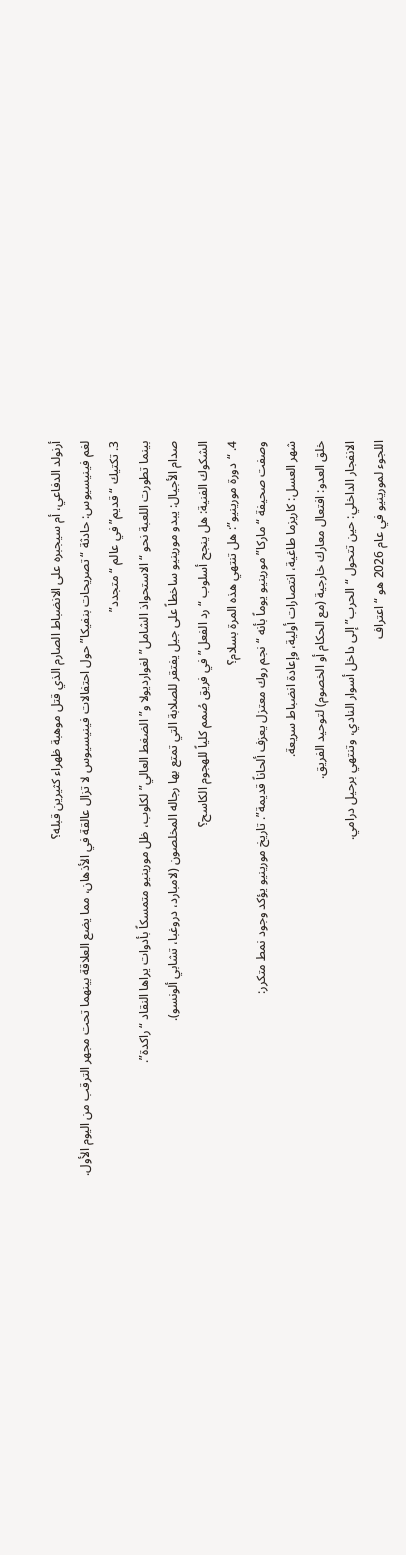أرنولد الدفاعي، أم سيجبره على الانضباط الصارم الذي قتل موهبة ظهراء كثيرين قبله؟
لغم فينيسيوس: حادثة “تصريحات بنفيكا” حول احتفالات فينيسيوس لا تزال عالقة في الأذهان، مما يضع العلاقة بينهما تحت مجهر الترقب من اليوم الأول.
3. تكتيك “قديم” في عالم “متجدد”
بينما تطورت اللعبة نحو “الاستحواذ الشامل” لغوارديولا و”الضغط العالي” لكلوب، ظل مورينيو متمسكاً بأدوات يراها النقاد “راكدة”.
صدام الأجيال: يبدو مورينيو ساخطاً على جيل يفتقر للصلابة التي تمتع بها رجاله المخلصون (لامبارد، دروغبا، تشابي ألونسو).
الشكوك الفنية: هل ينجح أسلوب “رد الفعل” في فريق صُمم كلياً للهجوم الكاسح؟
4. “دورة مورينيو”: هل تنتهي هذه المرة بسلام؟
وصفت صحيفة “ماركا” مورينيو يوماً بأنه “نجم روك معتزل يعزف ألحاناً قديمة”. تاريخ مورينيو يؤكد وجود نمط متكرر:
شهر العسل: كاريزما طاغية، انتصارات أولية، وإعادة انضباط سريعة.
خلق العدو: افتعال معارك خارجية (مع الحكام أو الخصوم) لتوحيد الفريق.
الانفجار الداخلي: حين تتحول “الحرب” إلى داخل أسوار النادي، وتنتهي برحيل درامي.
اللجوء لمورينيو في عام 2026 هو “اعتراف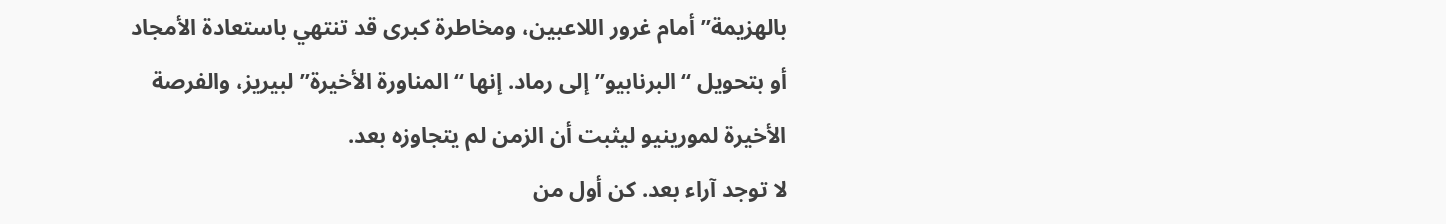بالهزيمة” أمام غرور اللاعبين، ومخاطرة كبرى قد تنتهي باستعادة الأمجاد أو بتحويل “البرنابيو” إلى رماد. إنها “المناورة الأخيرة” لبيريز، والفرصة الأخيرة لمورينيو ليثبت أن الزمن لم يتجاوزه بعد.
لا توجد آراء بعد. كن أول من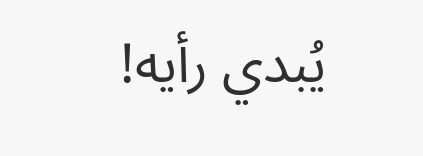يُبدي رأيه!